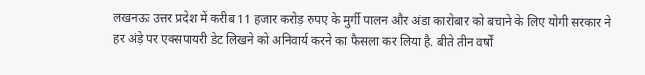लखनऊः उत्तर प्रदेश में करीब 11 हजार करोड़ रुपए के मुर्गी पालन और अंडा कारोबार को बचाने के लिए योगी सरकार ने हर अंड़े पर एक्सपायरी डेट लिखने को अनिवार्य करने का फैसला कर लिया है. बीते तीन वर्षों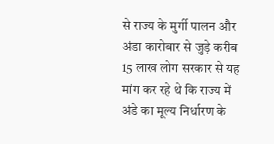से राज्य के मुर्गी पालन और अंडा कारोबार से जुड़े करीब 15 लाख लोग सरकार से यह मांग कर रहे थे कि राज्य में अंडे का मूल्य निर्धारण के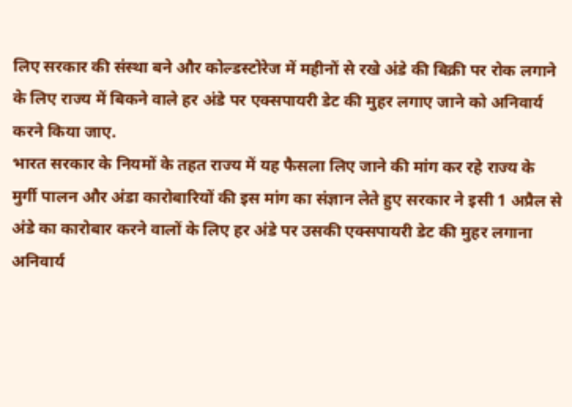लिए सरकार की संस्था बने और कोल्डस्टोरेज में महीनों से रखे अंडे की बिक्री पर रोक लगाने के लिए राज्य में बिकने वाले हर अंडे पर एक्सपायरी डेट की मुहर लगाए जाने को अनिवार्य करने किया जाए.
भारत सरकार के नियमों के तहत राज्य में यह फैसला लिए जाने की मांग कर रहे राज्य के मुर्गी पालन और अंडा कारोबारियों की इस मांग का संज्ञान लेते हुए सरकार ने इसी 1 अप्रैल से अंडे का कारोबार करने वालों के लिए हर अंडे पर उसकी एक्सपायरी डेट की मुहर लगाना अनिवार्य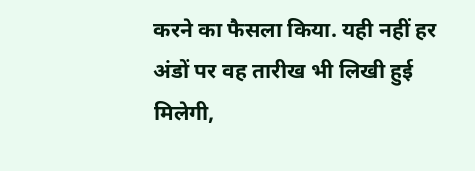करने का फैसला किया. यही नहीं हर अंडों पर वह तारीख भी लिखी हुई मिलेगी,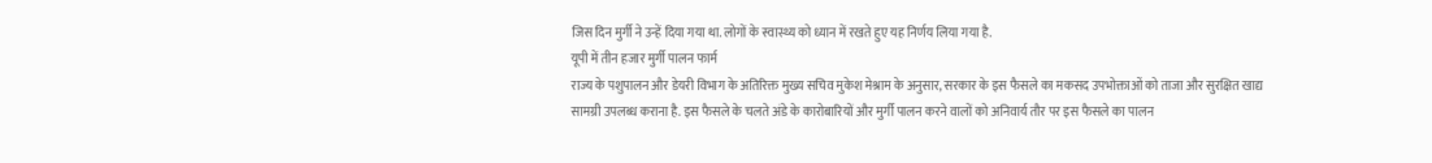जिस दिन मुर्गी ने उन्हें दिया गया था. लोगों के स्वास्थ्य को ध्यान में रखते हुए यह निर्णय लिया गया है.
यूपी में तीन हजार मुर्गी पालन फार्म
राज्य के पशुपालन और डेयरी विभाग के अतिरिक्त मुख्य सचिव मुकेश मेश्राम के अनुसार, सरकार के इस फैसले का मकसद उपभोक्ताओं को ताजा और सुरक्षित खाद्य सामग्री उपलब्ध कराना है. इस फैसले के चलते अंडे के कारोबारियों और मुर्गी पालन करने वालों को अनिवार्य तौर पर इस फैसले का पालन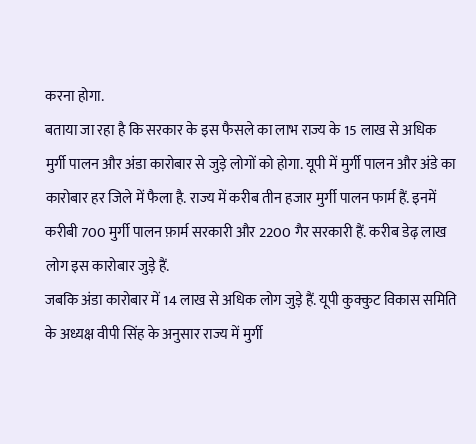करना होगा.
बताया जा रहा है कि सरकार के इस फैसले का लाभ राज्य के 15 लाख से अधिक मुर्गी पालन और अंडा कारोबार से जुड़े लोगों को होगा. यूपी में मुर्गी पालन और अंडे का कारोबार हर जिले में फैला है. राज्य में करीब तीन हजार मुर्गी पालन फार्म हैं. इनमें करीबी 700 मुर्गी पालन फ़ार्म सरकारी और 2200 गैर सरकारी हैं. करीब डेढ़ लाख लोग इस कारोबार जुड़े हैं.
जबकि अंडा कारोबार में 14 लाख से अधिक लोग जुड़े हैं. यूपी कुक्कुट विकास समिति के अध्यक्ष वीपी सिंह के अनुसार राज्य में मुर्गी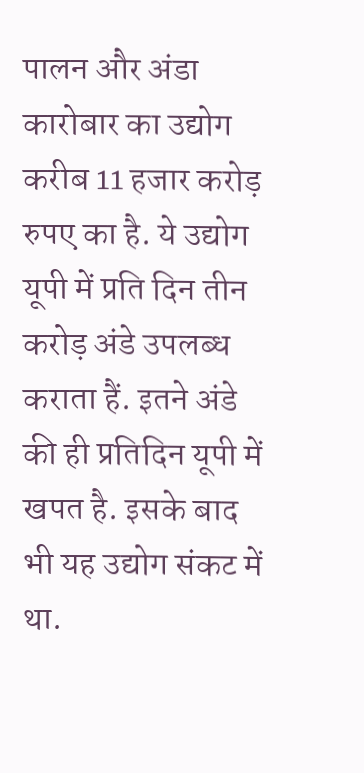पालन और अंडा कारोबार का उद्योग करीब 11 हजार करोड़ रुपए का है. ये उद्योग यूपी में प्रति दिन तीन करोड़ अंडे उपलब्ध कराता हैं. इतने अंडे की ही प्रतिदिन यूपी में खपत है. इसके बाद भी यह उद्योग संकट में था.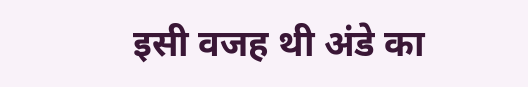इसी वजह थी अंडे का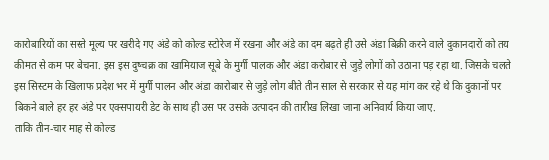कारोबारियों का सस्ते मूल्य पर खरीदे गए अंडे को कोल्ड स्टोरेज में रखना और अंडे का दम बढ़ते ही उसे अंडा बिक्री करने वाले दुकानदारों को तय कीमत से कम पर बेचना. इस इस दुष्चक्र का खामियाज सूबे के मुर्गी पालक और अंडा करोबार से जुड़े लोगों को उठाना पड़ रहा था. जिसके चलते इस सिस्टम के खिलाफ प्रदेश भर में मुर्गी पालन और अंडा कारोबार से जुड़े लोग बीते तीन साल से सरकार से यह मांग कर रहे थे कि दुकानों पर बिकने बाले हर हर अंडे पर एक्सपायरी डेट के साथ ही उस पर उसके उत्पादन की तारीख लिखा जाना अनिवार्य किया जाए.
ताकि तीन-चार माह से कोल्ड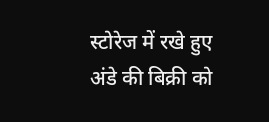स्टोरेज में रखे हुए अंडे की बिक्री को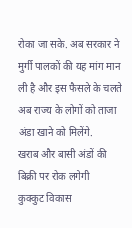रोका जा सके. अब सरकार ने मुर्गी पालकों की यह मांग मान ली है और इस फैसले के चलते अब राज्य के लोगों को ताजा अंडा खाने को मिलेंगे.
खराब और बासी अंडों की बिक्री पर रोक लगेगी
कुक्कुट विकास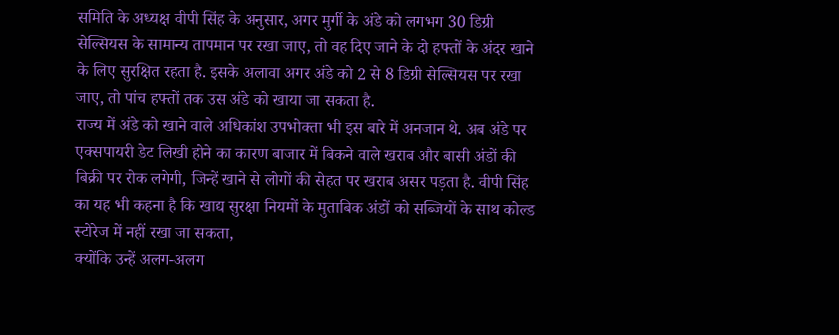समिति के अध्यक्ष वीपी सिंह के अनुसार, अगर मुर्गी के अंडे को लगभग 30 डिग्री सेल्सियस के सामान्य तापमान पर रखा जाए, तो वह दिए जाने के दो हफ्तों के अंदर खाने के लिए सुरक्षित रहता है. इसके अलावा अगर अंडे को 2 से 8 डिग्री सेल्सियस पर रखा जाए, तो पांच हफ्तों तक उस अंडे को खाया जा सकता है.
राज्य में अंडे को खाने वाले अधिकांश उपभोक्ता भी इस बारे में अनजान थे. अब अंडे पर एक्सपायरी डेट लिखी होने का कारण बाजार में बिकने वाले खराब और बासी अंडों की बिक्री पर रोक लगेगी, जिन्हें खाने से लोगों की सेहत पर खराब असर पड़ता है. वीपी सिंह का यह भी कहना है कि खाद्य सुरक्षा नियमों के मुताबिक अंडों को सब्जियों के साथ कोल्ड स्टोरेज में नहीं रखा जा सकता,
क्योंकि उन्हें अलग-अलग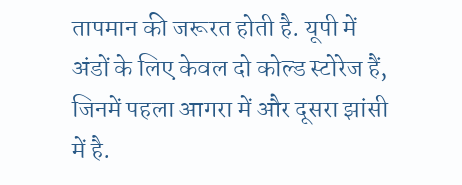तापमान की जरूरत होती है. यूपी में अंडों के लिए केवल दो कोल्ड स्टोरेज हैं, जिनमें पहला आगरा में और दूसरा झांसी में है.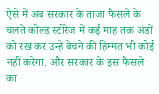ऐसे में अब सरकार के ताजा फैसले के चलते कोल्ड स्टोरेज में कई माह तक अंडों को रख कर उन्हे बेचने की हिम्मत भी कोई नहीं करेगा. और सरकार के इस फैसले का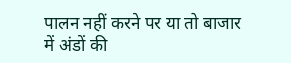पालन नहीं करने पर या तो बाजार में अंडों की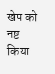खेप को नष्ट किया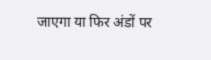जाएगा या फिर अंडों पर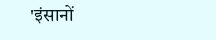'इंसानों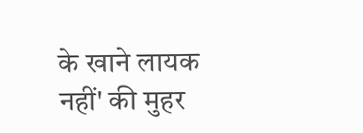के खाने लायक नहीं' की मुहर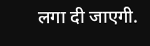लगा दी जाएगी.